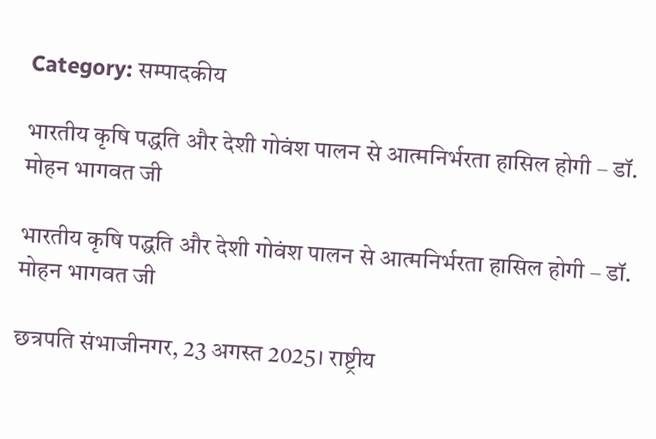Category: सम्‍पादकीय

भारतीय कृषि पद्धति और देशी गोवंश पालन से आत्मनिर्भरता हासिल होगी – डॉ. मोहन भागवत जी

भारतीय कृषि पद्धति और देशी गोवंश पालन से आत्मनिर्भरता हासिल होगी – डॉ. मोहन भागवत जी

छत्रपति संभाजीनगर, 23 अगस्त 2025। राष्ट्रीय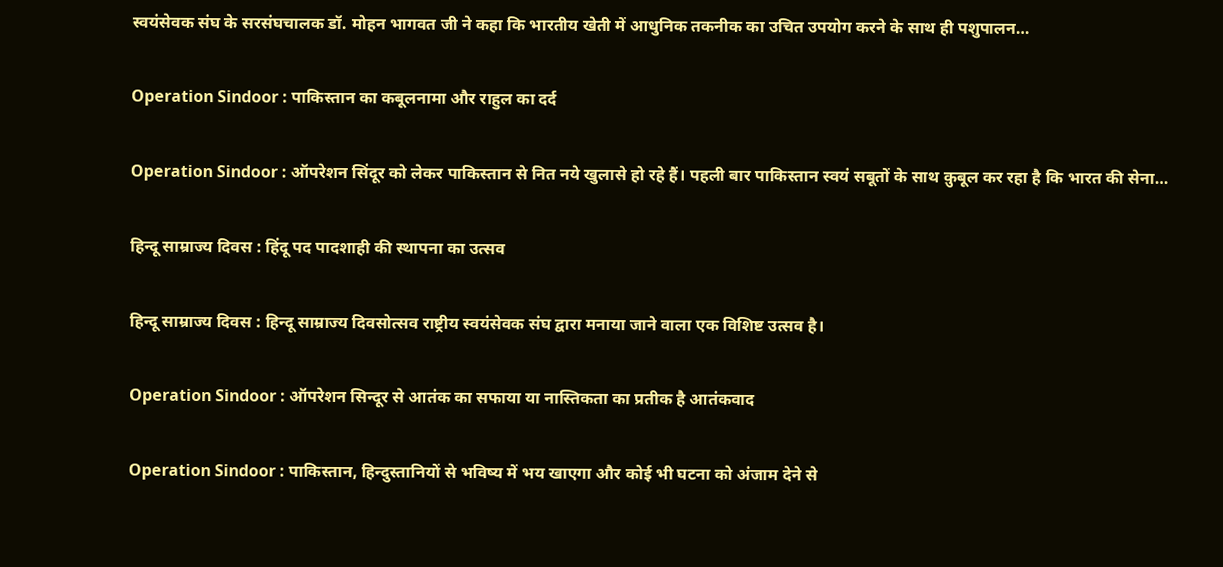स्वयंसेवक संघ के सरसंघचालक डॉ. मोहन भागवत जी ने कहा कि भारतीय खेती में आधुनिक तकनीक का उचित उपयोग करने के साथ ही पशुपालन…

Operation Sindoor : पाकिस्तान का कबूलनामा और राहुल का दर्द

Operation Sindoor : ऑपरेशन सिंदूर को लेकर पाकिस्तान से नित नये खुलासे हो रहे हैं। पहली बार पाकिस्तान स्वयं सबूतों के साथ क़ुबूल कर रहा है कि भारत की सेना…

हिन्दू साम्राज्य दिवस : हिंदू पद पादशाही की स्थापना का उत्सव

हिन्दू साम्राज्य दिवस : हिन्दू साम्राज्य दिवसोत्सव राष्ट्रीय स्वयंसेवक संघ द्वारा मनाया जाने वाला एक विशिष्ट उत्सव है।

Operation Sindoor : ऑपरेशन सिन्दूर से आतंक का सफाया या नास्तिकता का प्रतीक है आतंकवाद

Operation Sindoor : पाकिस्तान, हिन्दुस्तानियों से भविष्य में भय खाएगा और कोई भी घटना को अंजाम देने से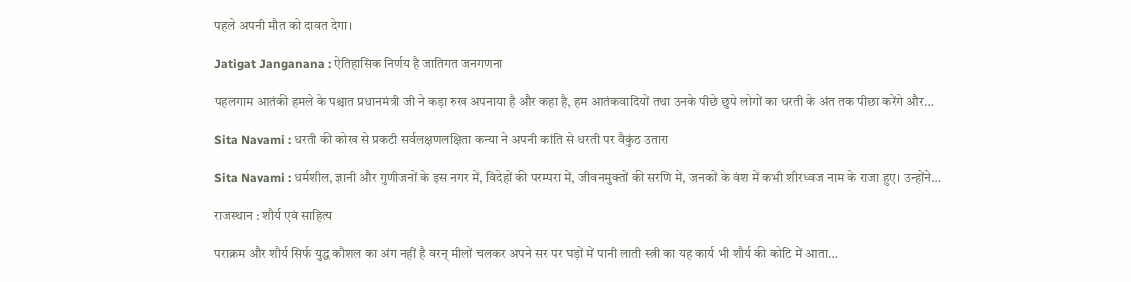पहले अपनी मौत को दावत देगा।

Jatigat Janganana : ऐतिहासिक निर्णय है जातिगत जनगणना

पहलगाम आतंकी हमले के पश्चात प्रधानमंत्री जी ने कड़ा रुख अपनाया है और कहा है, हम आतंकवादियों तथा उनके पीछे छुपे लोगों का धरती के अंत तक पीछा करेंगे और…

Sita Navami : धरती की कोख से प्रकटी सर्वलक्षणलक्षिता कन्या ने अपनी कांति से धरती पर वैकुंठ उतारा

Sita Navami : धर्मशील, ज्ञानी और गुणीजनों के इस नगर में, विदेहों की परम्परा में, जीवनमुक्तों की सरणि में, जनकों के वंश में कभी शीरध्वज नाम के राजा हुए। उन्होंने…

राजस्‍थान : शौर्य एवं साहित्‍य

पराक्रम और शौर्य सिर्फ युद्ध कौशल का अंग नहीं है वरन् मीलों चलकर अपने सर पर घड़ों में पानी लाती स्त्री का यह कार्य भी शौर्य की कोटि में आता…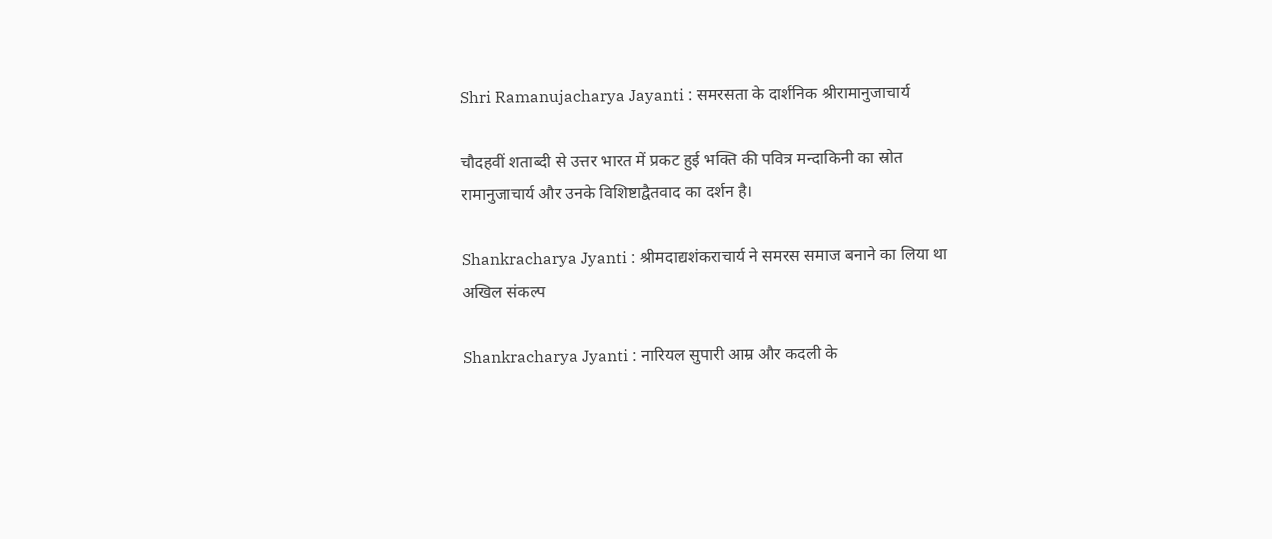Shri Ramanujacharya Jayanti : समरसता के दार्शनिक श्रीरामानुजाचार्य

चौदहवीं शताब्दी से उत्तर भारत में प्रकट हुई भक्ति की पवित्र मन्दाकिनी का स्रोत रामानुजाचार्य और उनके विशिष्टाद्वैतवाद का दर्शन है।

Shankracharya Jyanti : श्रीमदाद्यशंकराचार्य ने समरस समाज बनाने का लिया था अखिल संकल्‍प

Shankracharya Jyanti : नारियल सुपारी आम्र और कदली के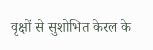वृक्षों से सुशोभित केरल के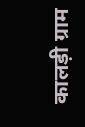कालड़ी ग्राम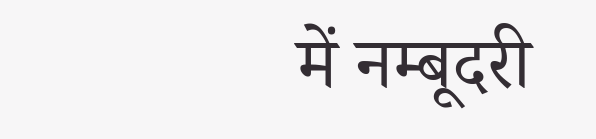में नम्बूदरी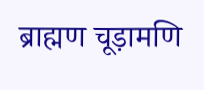ब्राह्मण चूड़ामणि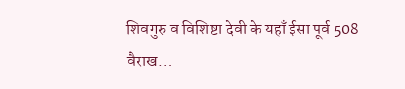शिवगुरु व विशिष्टा देवी के यहाँ ईसा पूर्व 508 वैराख…